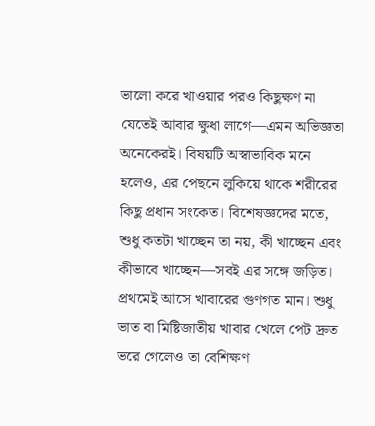ভালো করে খাওয়ার পরও কিছুক্ষণ না যেতেই আবার ক্ষুধা লাগে—এমন অভিজ্ঞতা অনেকেরই। বিষয়টি অস্বাভাবিক মনে হলেও, এর পেছনে লুকিয়ে থাকে শরীরের কিছু প্রধান সংকেত। বিশেষজ্ঞদের মতে, শুধু কতটা খাচ্ছেন তা নয়, কী খাচ্ছেন এবং কীভাবে খাচ্ছেন—সবই এর সঙ্গে জড়িত।
প্রথমেই আসে খাবারের গুণগত মান। শুধু ভাত বা মিষ্টিজাতীয় খাবার খেলে পেট দ্রুত ভরে গেলেও তা বেশিক্ষণ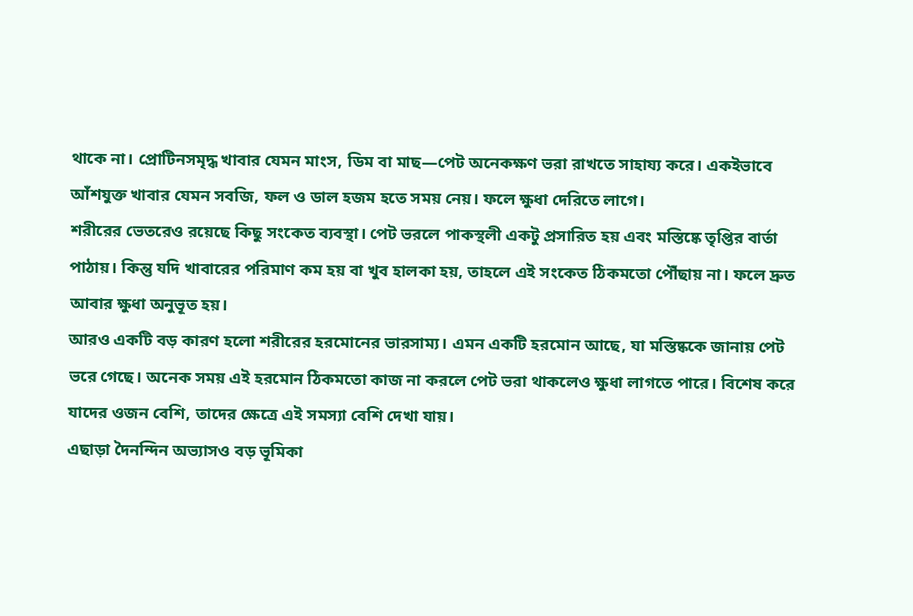থাকে না। প্রোটিনসমৃদ্ধ খাবার যেমন মাংস, ডিম বা মাছ—পেট অনেকক্ষণ ভরা রাখতে সাহায্য করে। একইভাবে আঁশযুক্ত খাবার যেমন সবজি, ফল ও ডাল হজম হতে সময় নেয়। ফলে ক্ষুধা দেরিতে লাগে।
শরীরের ভেতরেও রয়েছে কিছু সংকেত ব্যবস্থা। পেট ভরলে পাকস্থলী একটু প্রসারিত হয় এবং মস্তিষ্কে তৃপ্তির বার্তা পাঠায়। কিন্তু যদি খাবারের পরিমাণ কম হয় বা খুব হালকা হয়, তাহলে এই সংকেত ঠিকমতো পৌঁছায় না। ফলে দ্রুত আবার ক্ষুধা অনুভূত হয়।
আরও একটি বড় কারণ হলো শরীরের হরমোনের ভারসাম্য। এমন একটি হরমোন আছে, যা মস্তিষ্ককে জানায় পেট ভরে গেছে। অনেক সময় এই হরমোন ঠিকমতো কাজ না করলে পেট ভরা থাকলেও ক্ষুধা লাগতে পারে। বিশেষ করে যাদের ওজন বেশি, তাদের ক্ষেত্রে এই সমস্যা বেশি দেখা যায়।
এছাড়া দৈনন্দিন অভ্যাসও বড় ভূমিকা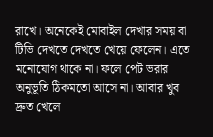রাখে। অনেকেই মোবাইল দেখার সময় বা টিভি দেখতে দেখতে খেয়ে ফেলেন। এতে মনোযোগ থাকে না। ফলে পেট ভরার অনুভূতি ঠিকমতো আসে না। আবার খুব দ্রুত খেলে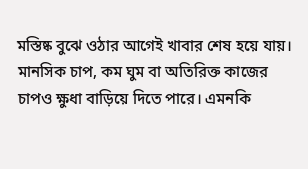মস্তিষ্ক বুঝে ওঠার আগেই খাবার শেষ হয়ে যায়।
মানসিক চাপ, কম ঘুম বা অতিরিক্ত কাজের চাপও ক্ষুধা বাড়িয়ে দিতে পারে। এমনকি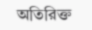অতিরিক্ত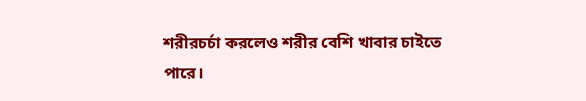শরীরচর্চা করলেও শরীর বেশি খাবার চাইতে পারে।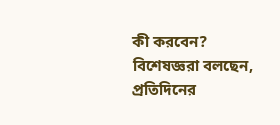কী করবেন?
বিশেষজ্ঞরা বলছেন, প্রতিদিনের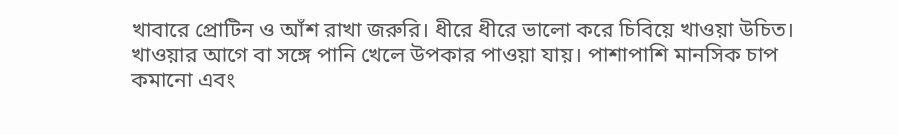খাবারে প্রোটিন ও আঁশ রাখা জরুরি। ধীরে ধীরে ভালো করে চিবিয়ে খাওয়া উচিত। খাওয়ার আগে বা সঙ্গে পানি খেলে উপকার পাওয়া যায়। পাশাপাশি মানসিক চাপ কমানো এবং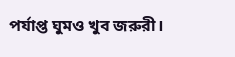পর্যাপ্ত ঘুমও খুব জরুরী।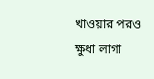খাওয়ার পরও ক্ষুধা লাগা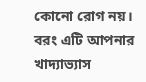কোনো রোগ নয়। বরং এটি আপনার খাদ্যাভ্যাস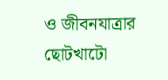ও জীবনযাত্রার ছোটখাটো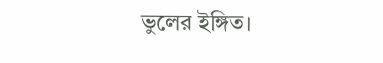ভুলের ইঙ্গিত।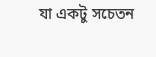যা একটু সচেতন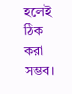হলেই ঠিক করা সম্ভব।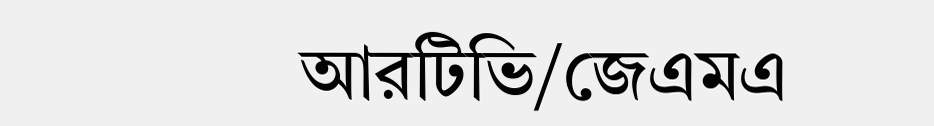আরটিভি/জেএমএ